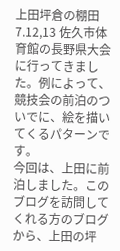上田坪倉の棚田
7.12,13 佐久市体育館の長野県大会に行ってきました。例によって、競技会の前泊のついでに、絵を描いてくるパターンです。
今回は、上田に前泊しました。このブログを訪問してくれる方のブログから、上田の坪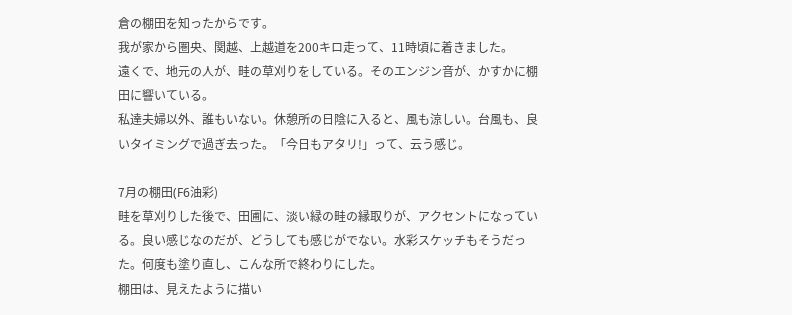倉の棚田を知ったからです。
我が家から圏央、関越、上越道を200キロ走って、11時頃に着きました。
遠くで、地元の人が、畦の草刈りをしている。そのエンジン音が、かすかに棚田に響いている。
私達夫婦以外、誰もいない。休憩所の日陰に入ると、風も涼しい。台風も、良いタイミングで過ぎ去った。「今日もアタリ!」って、云う感じ。

7月の棚田(F6油彩)
畦を草刈りした後で、田圃に、淡い緑の畦の縁取りが、アクセントになっている。良い感じなのだが、どうしても感じがでない。水彩スケッチもそうだった。何度も塗り直し、こんな所で終わりにした。
棚田は、見えたように描い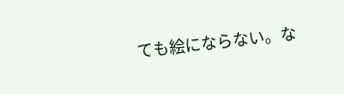ても絵にならない。な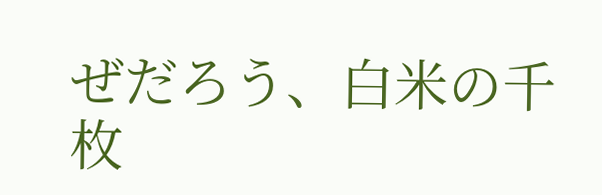ぜだろう、白米の千枚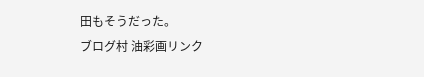田もそうだった。
ブログ村 油彩画リンク